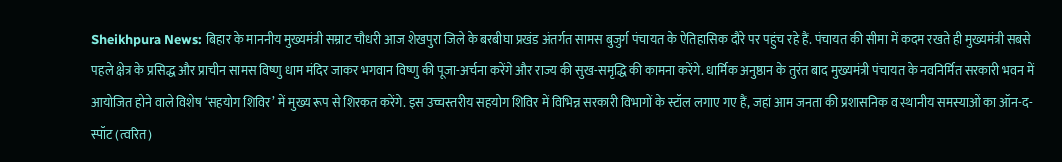Sheikhpura News: बिहार के माननीय मुख्यमंत्री सम्राट चौधरी आज शेखपुरा जिले के बरबीघा प्रखंड अंतर्गत सामस बुजुर्ग पंचायत के ऐतिहासिक दौरे पर पहुंच रहे हैं. पंचायत की सीमा में कदम रखते ही मुख्यमंत्री सबसे पहले क्षेत्र के प्रसिद्ध और प्राचीन सामस विष्णु धाम मंदिर जाकर भगवान विष्णु की पूजा-अर्चना करेंगे और राज्य की सुख-समृद्धि की कामना करेंगे. धार्मिक अनुष्ठान के तुरंत बाद मुख्यमंत्री पंचायत के नवनिर्मित सरकारी भवन में आयोजित होने वाले विशेष ‘सहयोग शिविर’ में मुख्य रूप से शिरकत करेंगे. इस उच्चस्तरीय सहयोग शिविर में विभिन्न सरकारी विभागों के स्टॉल लगाए गए हैं, जहां आम जनता की प्रशासनिक व स्थानीय समस्याओं का ऑन-द-स्पॉट (त्वरित)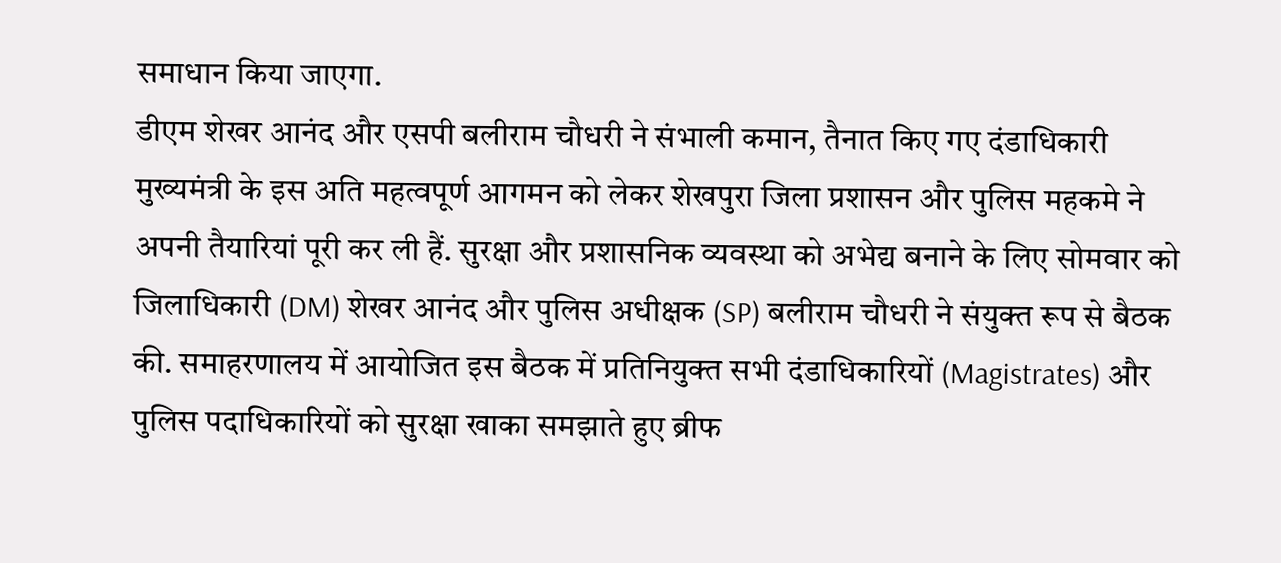समाधान किया जाएगा.
डीएम शेखर आनंद और एसपी बलीराम चौधरी ने संभाली कमान, तैनात किए गए दंडाधिकारी
मुख्यमंत्री के इस अति महत्वपूर्ण आगमन को लेकर शेखपुरा जिला प्रशासन और पुलिस महकमे ने अपनी तैयारियां पूरी कर ली हैं. सुरक्षा और प्रशासनिक व्यवस्था को अभेद्य बनाने के लिए सोमवार को जिलाधिकारी (DM) शेखर आनंद और पुलिस अधीक्षक (SP) बलीराम चौधरी ने संयुक्त रूप से बैठक की. समाहरणालय में आयोजित इस बैठक में प्रतिनियुक्त सभी दंडाधिकारियों (Magistrates) और पुलिस पदाधिकारियों को सुरक्षा खाका समझाते हुए ब्रीफ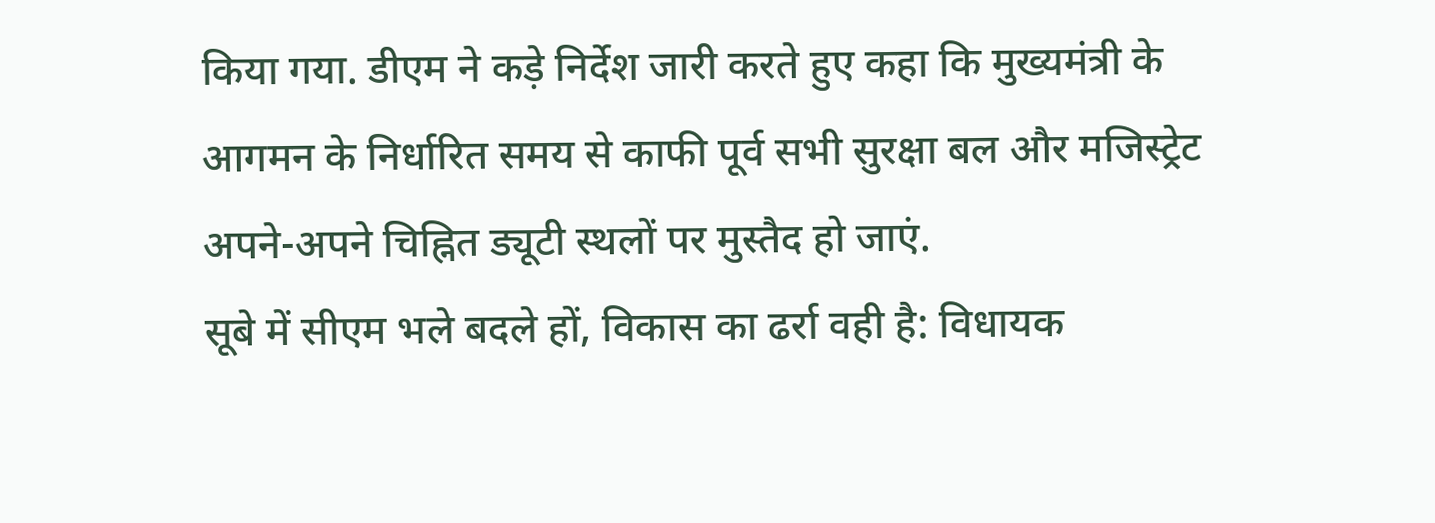किया गया. डीएम ने कड़े निर्देश जारी करते हुए कहा कि मुख्यमंत्री के आगमन के निर्धारित समय से काफी पूर्व सभी सुरक्षा बल और मजिस्ट्रेट अपने-अपने चिह्नित ड्यूटी स्थलों पर मुस्तैद हो जाएं.
सूबे में सीएम भले बदले हों, विकास का ढर्रा वही है: विधायक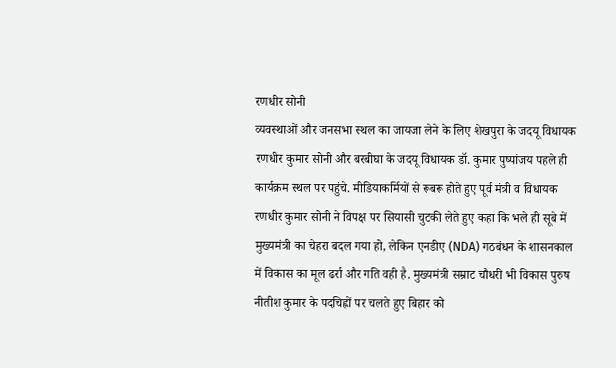रणधीर सोनी
व्यवस्थाओं और जनसभा स्थल का जायजा लेने के लिए शेखपुरा के जदयू विधायक रणधीर कुमार सोनी और बरबीघा के जदयू विधायक डॉ. कुमार पुष्पांजय पहले ही कार्यक्रम स्थल पर पहुंचे. मीडियाकर्मियों से रूबरू होते हुए पूर्व मंत्री व विधायक रणधीर कुमार सोनी ने विपक्ष पर सियासी चुटकी लेते हुए कहा कि भले ही सूबे में मुख्यमंत्री का चेहरा बदल गया हो, लेकिन एनडीए (NDA) गठबंधन के शासनकाल में विकास का मूल ढर्रा और गति वही है. मुख्यमंत्री सम्राट चौधरी भी विकास पुरुष नीतीश कुमार के पदचिह्नों पर चलते हुए बिहार को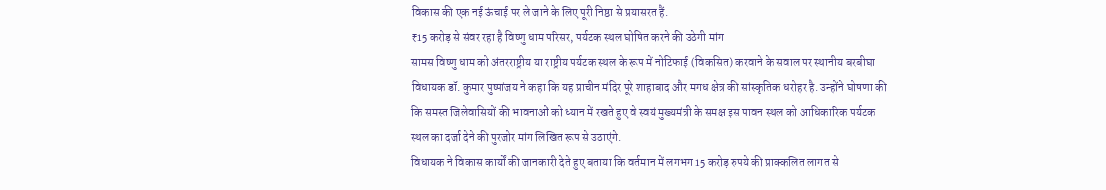विकास की एक नई ऊंचाई पर ले जाने के लिए पूरी निष्ठा से प्रयासरत हैं.
₹15 करोड़ से संवर रहा है विष्णु धाम परिसर, पर्यटक स्थल घोषित करने की उठेगी मांग
सामस विष्णु धाम को अंतरराष्ट्रीय या राष्ट्रीय पर्यटक स्थल के रूप में नोटिफाई (विकसित) करवाने के सवाल पर स्थानीय बरबीघा विधायक डॉ. कुमार पुष्पांजय ने कहा कि यह प्राचीन मंदिर पूरे शाहाबाद और मगध क्षेत्र की सांस्कृतिक धरोहर है. उन्होंने घोषणा की कि समस्त जिलेवासियों की भावनाओं को ध्यान में रखते हुए वे स्वयं मुख्यमंत्री के समक्ष इस पावन स्थल को आधिकारिक पर्यटक स्थल का दर्जा देने की पुरजोर मांग लिखित रूप से उठाएंगे.
विधायक ने विकास कार्यों की जानकारी देते हुए बताया कि वर्तमान में लगभग 15 करोड़ रुपये की प्राक्कलित लागत से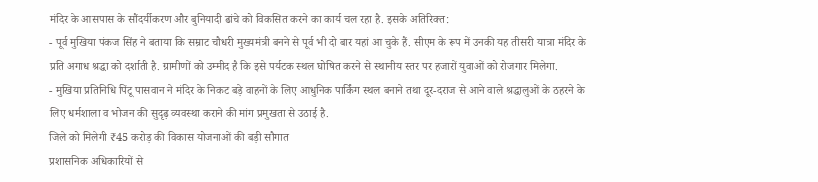मंदिर के आसपास के सौंदर्यीकरण और बुनियादी ढांचे को विकसित करने का कार्य चल रहा है. इसके अतिरिक्त:
- पूर्व मुखिया पंकज सिंह ने बताया कि सम्राट चौधरी मुख्यमंत्री बनने से पूर्व भी दो बार यहां आ चुके हैं. सीएम के रूप में उनकी यह तीसरी यात्रा मंदिर के प्रति अगाध श्रद्धा को दर्शाती है. ग्रामीणों को उम्मीद है कि इसे पर्यटक स्थल घोषित करने से स्थानीय स्तर पर हजारों युवाओं को रोजगार मिलेगा.
- मुखिया प्रतिनिधि पिंटू पासवान ने मंदिर के निकट बड़े वाहनों के लिए आधुनिक पार्किंग स्थल बनाने तथा दूर-दराज से आने वाले श्रद्धालुओं के ठहरने के लिए धर्मशाला व भोजन की सुदृढ़ व्यवस्था कराने की मांग प्रमुखता से उठाई है.
जिले को मिलेगी ₹45 करोड़ की विकास योजनाओं की बड़ी सौगात
प्रशासनिक अधिकारियों से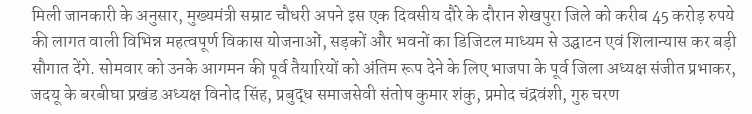मिली जानकारी के अनुसार, मुख्यमंत्री सम्राट चौधरी अपने इस एक दिवसीय दौरे के दौरान शेखपुरा जिले को करीब 45 करोड़ रुपये की लागत वाली विभिन्न महत्वपूर्ण विकास योजनाओं, सड़कों और भवनों का डिजिटल माध्यम से उद्घाटन एवं शिलान्यास कर बड़ी सौगात देंगे. सोमवार को उनके आगमन की पूर्व तैयारियों को अंतिम रूप देने के लिए भाजपा के पूर्व जिला अध्यक्ष संजीत प्रभाकर, जदयू के बरबीघा प्रखंड अध्यक्ष विनोद सिंह, प्रबुद्ध समाजसेवी संतोष कुमार शंकु, प्रमोद चंद्रवंशी, गुरु चरण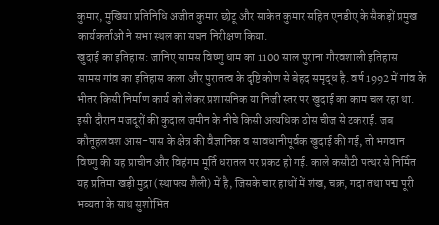कुमार, मुखिया प्रतिनिधि अजीत कुमार छोटू और साकेत कुमार सहित एनडीए के सैकड़ों प्रमुख कार्यकर्ताओं ने सभा स्थल का सघन निरीक्षण किया.
खुदाई का इतिहास: जानिए सामस विष्णु धाम का 1100 साल पुराना गौरवशाली इतिहास
सामस गांव का इतिहास कला और पुरातत्व के दृष्टिकोण से बेहद समृद्ध है. वर्ष 1992 में गांव के भीतर किसी निर्माण कार्य को लेकर प्रशासनिक या निजी स्तर पर खुदाई का काम चल रहा था. इसी दौरान मजदूरों की कुदाल जमीन के नीचे किसी अत्यधिक ठोस चीज से टकराई. जब कौतूहलवश आस-पास के क्षेत्र की वैज्ञानिक व सावधानीपूर्वक खुदाई की गई, तो भगवान विष्णु की यह प्राचीन और विहंगम मूर्ति धरातल पर प्रकट हो गई. काले कसौटी पत्थर से निर्मित यह प्रतिमा खड़ी मुद्रा (स्थापत्य शैली) में है, जिसके चार हाथों में शंख, चक्र, गदा तथा पद्म पूरी भव्यता के साथ सुशोभित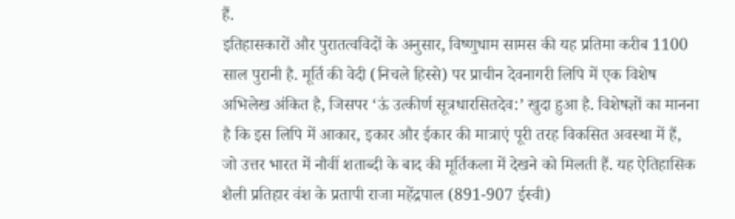हैं.
इतिहासकारों और पुरातत्वविदों के अनुसार, विष्णुधाम सामस की यह प्रतिमा करीब 1100 साल पुरानी है. मूर्ति की वेदी (निचले हिस्से) पर प्राचीन देवनागरी लिपि में एक विशेष अभिलेख अंकित है, जिसपर ‘ऊं उत्कीर्ण सूत्रधारसितदेव:’ खुदा हुआ है. विशेषज्ञों का मानना है कि इस लिपि में आकार, इकार और ईकार की मात्राएं पूरी तरह विकसित अवस्था में हैं, जो उत्तर भारत में नौवीं शताब्दी के बाद की मूर्तिकला में देखने को मिलती हैं. यह ऐतिहासिक शैली प्रतिहार वंश के प्रतापी राजा महेंद्रपाल (891-907 ईस्वी)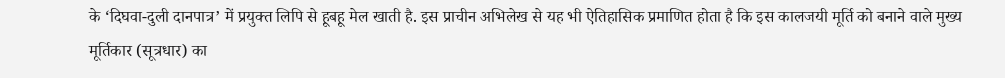के ‘दिघवा-दुली दानपात्र’ में प्रयुक्त लिपि से हूबहू मेल खाती है. इस प्राचीन अभिलेख से यह भी ऐतिहासिक प्रमाणित होता है कि इस कालजयी मूर्ति को बनाने वाले मुख्य मूर्तिकार (सूत्रधार) का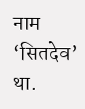नाम ‘सितदेव’ था.